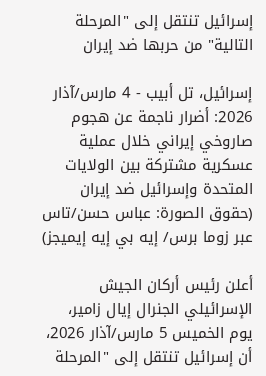إسرائيل تنتقل إلى "المرحلة التالية" من حربها ضد إيران

إسرائيل، تل أبيب - 4 مارس/آذار 2026: أضرار ناجمة عن هجوم صاروخي إيراني خلال عملية عسكرية مشتركة بين الولايات المتحدة وإسرائيل ضد إيران (حقوق الصورة: عباس حسن/تاس عبر زوما برس/ إيه بي إيه إيميجز)

أعلن رئيس أركان الجيش الإسرائيلي الجنرال إيال زامير،  يوم الخميس 5 مارس/آذار 2026، أن إسرائيل تنتقل إلى "المرحلة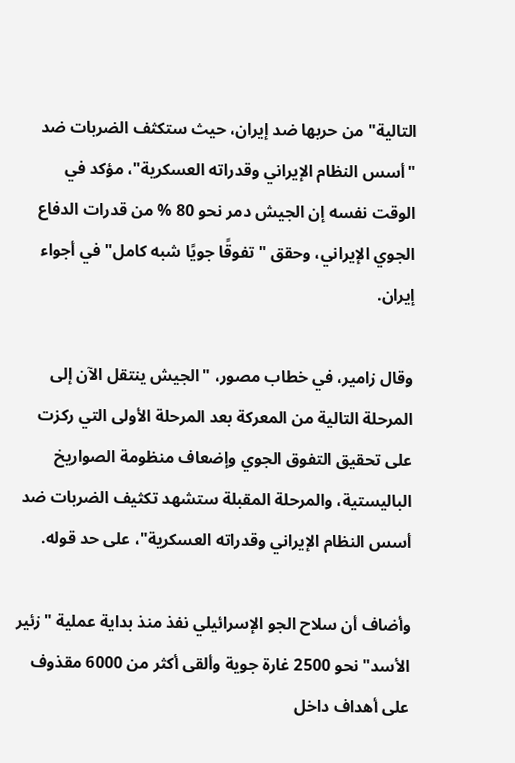التالية" من حربها ضد إيران، حيث ستكثف الضربات ضد "أسس النظام الإيراني وقدراته العسكرية"، مؤكد في الوقت نفسه إن الجيش دمر نحو 80 % من قدرات الدفاع الجوي الإيراني، وحقق "تفوقًا جويًا شبه كامل" في أجواء إيران.

وقال زامير، في خطاب مصور، "الجيش ينتقل الآن إلى المرحلة التالية من المعركة بعد المرحلة الأولى التي ركزت على تحقيق التفوق الجوي وإضعاف منظومة الصواريخ الباليستية، والمرحلة المقبلة ستشهد تكثيف الضربات ضد أسس النظام الإيراني وقدراته العسكرية"، على حد قوله.

وأضاف أن سلاح الجو الإسرائيلي نفذ منذ بداية عملية "زئير الأسد" نحو 2500 غارة جوية وألقى أكثر من 6000 مقذوف على أهداف داخل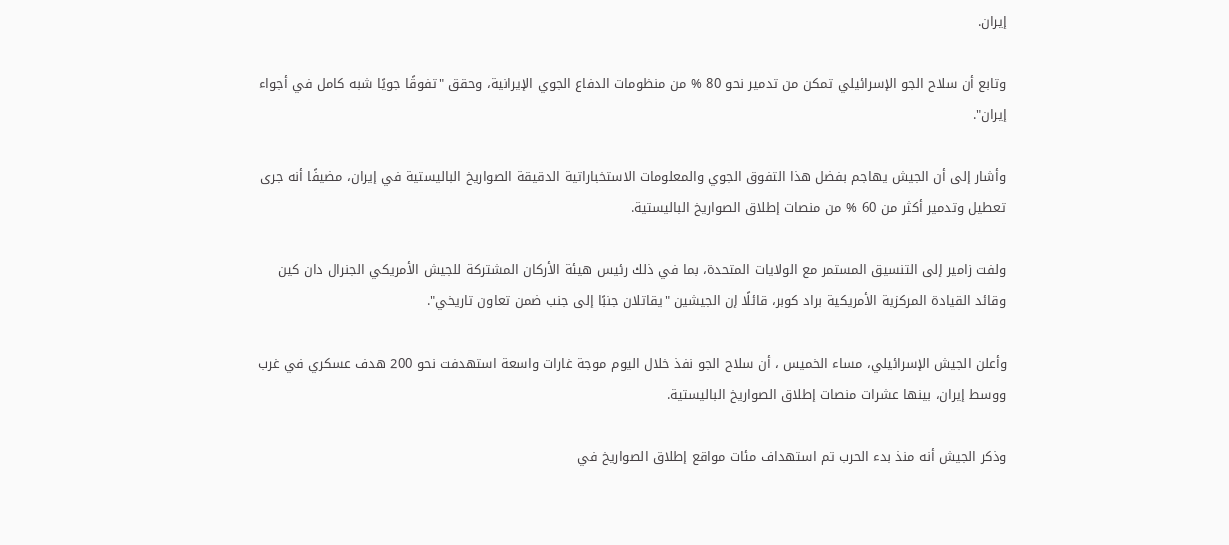إيران.

وتابع أن سلاح الجو الإسرائيلي تمكن من تدمير نحو 80 % من منظومات الدفاع الجوي الإيرانية، وحقق "تفوقًا جويًا شبه كامل في أجواء إيران".

وأشار إلى أن الجيش يهاجم بفضل هذا التفوق الجوي والمعلومات الاستخباراتية الدقيقة الصواريخ الباليستية في إيران، مضيفًا أنه جرى تعطيل وتدمير أكثر من 60 % من منصات إطلاق الصواريخ الباليستية.

ولفت زامير إلى التنسيق المستمر مع الولايات المتحدة، بما في ذلك رئيس هيئة الأركان المشتركة للجيش الأمريكي الجنرال دان كين وقائد القيادة المركزية الأمريكية براد كوبر، قائلًا إن الجيشين "يقاتلان جنبًا إلى جنب ضمن تعاون تاريخي".

وأعلن الجيش الإسرائيلي، مساء الخميس ، أن سلاح الجو نفذ خلال اليوم موجة غارات واسعة استهدفت نحو 200 هدف عسكري في غرب ووسط إيران، بينها عشرات منصات إطلاق الصواريخ الباليستية.

وذكر الجيش أنه منذ بدء الحرب تم استهداف مئات مواقع إطلاق الصواريخ في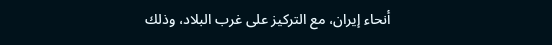أنحاء إيران، مع التركيز على غرب البلاد، وذلك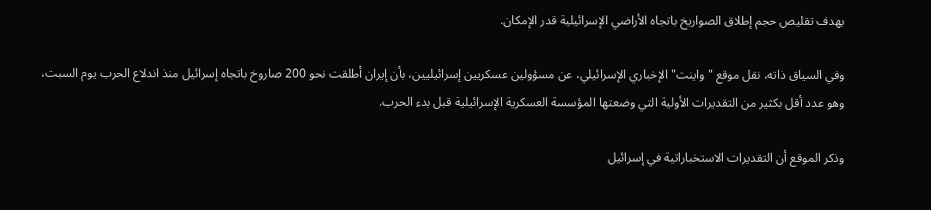بهدف تقليص حجم إطلاق الصواريخ باتجاه الأراضي الإسرائيلية قدر الإمكان.

وفي السياق ذاته، نقل موقع "واينت" الإخباري الإسرائيلي، عن مسؤولين عسكريين إسرائيليين، بأن إيران أطلقت نحو 200 صاروخ باتجاه إسرائيل منذ اندلاع الحرب يوم السبت، وهو عدد أقل بكثير من التقديرات الأولية التي وضعتها المؤسسة العسكرية الإسرائيلية قبل بدء الحرب.

وذكر الموقع أن التقديرات الاستخباراتية في إسرائيل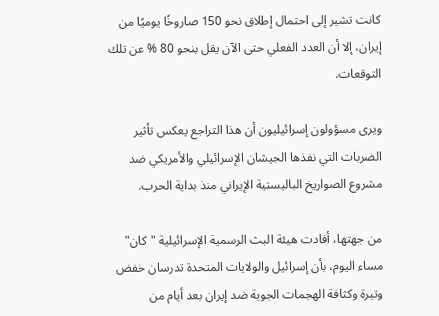كانت تشير إلى احتمال إطلاق نحو 150 صاروخًا يوميًا من إيران، إلا أن العدد الفعلي حتى الآن يقل بنحو 80 % عن تلك التوقعات.

ويرى مسؤولون إسرائيليون أن هذا التراجع يعكس تأثير الضربات التي نفذها الجيشان الإسرائيلي والأمريكي ضد مشروع الصواريخ الباليستية الإيراني منذ بداية الحرب.

من جهتها، أفادت هيئة البث الرسمية الإسرائيلية "كان" مساء اليوم، بأن إسرائيل والولايات المتحدة تدرسان خفض وتيرة وكثافة الهجمات الجوية ضد إيران بعد أيام من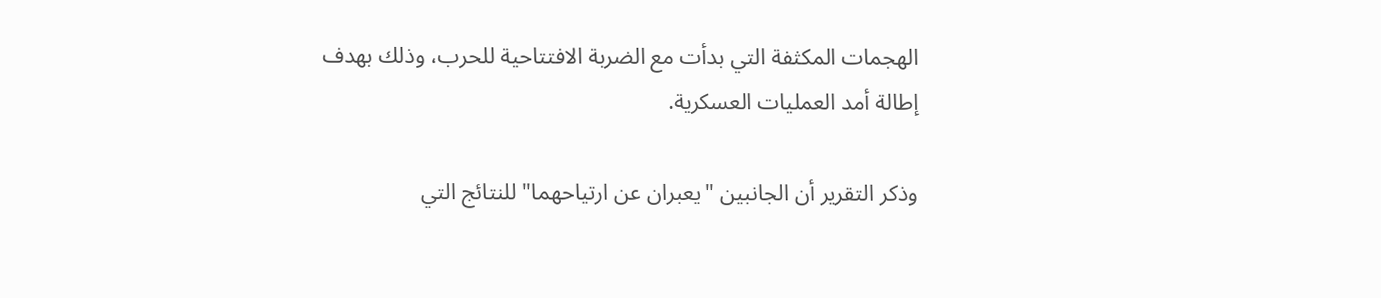الهجمات المكثفة التي بدأت مع الضربة الافتتاحية للحرب، وذلك بهدف إطالة أمد العمليات العسكرية.

وذكر التقرير أن الجانبين "يعبران عن ارتياحهما" للنتائج التي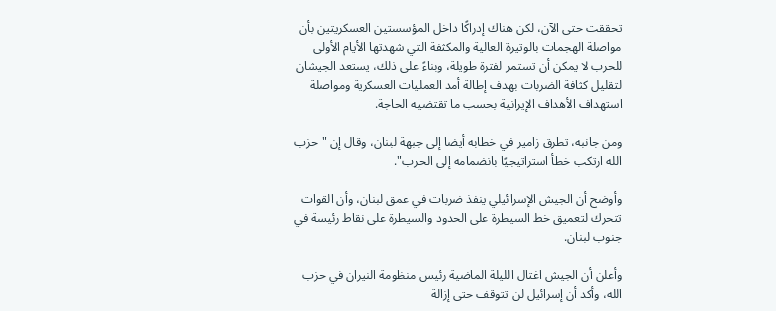تحققت حتى الآن، لكن هناك إدراكًا داخل المؤسستين العسكريتين بأن مواصلة الهجمات بالوتيرة العالية والمكثفة التي شهدتها الأيام الأولى للحرب لا يمكن أن تستمر لفترة طويلة، وبناءً على ذلك، يستعد الجيشان لتقليل كثافة الضربات بهدف إطالة أمد العمليات العسكرية ومواصلة استهداف الأهداف الإيرانية بحسب ما تقتضيه الحاجة.

ومن جانبه، تطرق زامير في خطابه أيضا إلى جبهة لبنان، وقال إن "حزب الله ارتكب خطأ استراتيجيًا بانضمامه إلى الحرب".

وأوضح أن الجيش الإسرائيلي ينفذ ضربات في عمق لبنان، وأن القوات تتحرك لتعميق خط السيطرة على الحدود والسيطرة على نقاط رئيسة في جنوب لبنان.

وأعلن أن الجيش اغتال الليلة الماضية رئيس منظومة النيران في حزب الله، وأكد أن إسرائيل لن تتوقف حتى إزالة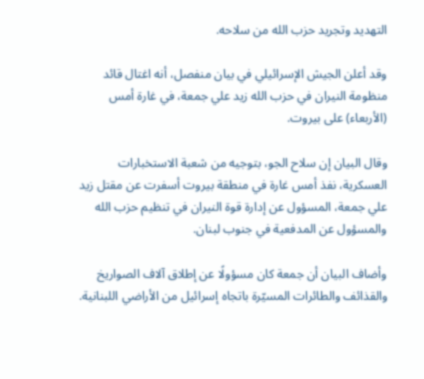التهديد وتجريد حزب الله من سلاحه.

وقد أعلن الجيش الإسرائيلي في بيان منفصل، أنه اغتال قائد منظومة النيران في حزب الله زيد علي جمعة، في غارة أمس (الأربعاء) على بيروت.

وقال البيان إن سلاح الجو، بتوجيه من شعبة الاستخبارات العسكرية، نفذ أمس غارة في منطقة بيروت أسفرت عن مقتل زيد علي جمعة، المسؤول عن إدارة قوة النيران في تنظيم حزب الله والمسؤول عن المدفعية في جنوب لبنان.

وأضاف البيان أن جمعة كان مسؤولًا عن إطلاق آلاف الصواريخ والقذائف والطائرات المسيّرة باتجاه إسرائيل من الأراضي اللبنانية.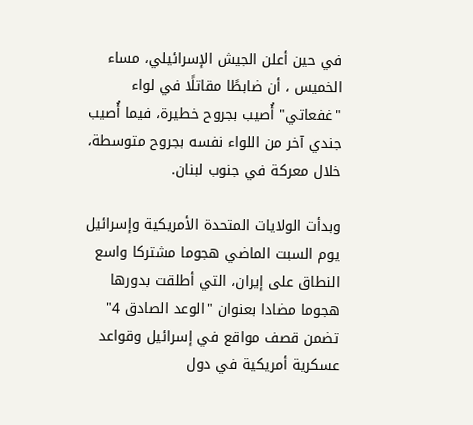في حين أعلن الجيش الإسرائيلي، مساء الخميس ، أن ضابطًا مقاتلًا في لواء "غفعاتي" أُصيب بجروح خطيرة، فيما أُصيب جندي آخر من اللواء نفسه بجروح متوسطة، خلال معركة في جنوب لبنان.

وبدأت الولايات المتحدة الأمريكية وإسرائيل يوم السبت الماضي هجوما مشتركا واسع النطاق على إيران، التي أطلقت بدورها هجوما مضادا بعنوان "الوعد الصادق 4" تضمن قصف مواقع في إسرائيل وقواعد عسكرية أمريكية في دول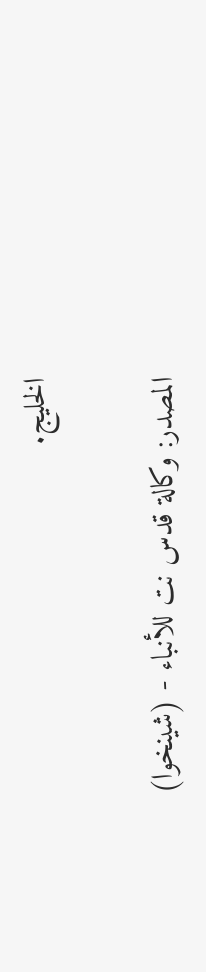الخليج.

المصدر: وكالة قدس نت للأنباء - (شينخوا)